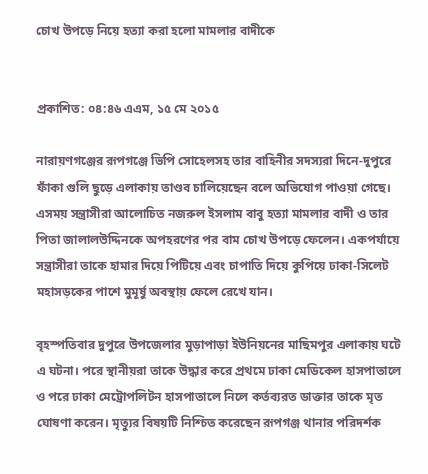চোখ উপড়ে নিয়ে হত্যা করা হলো মামলার বাদীকে


প্রকাশিত: ০৪:৪৬ এএম, ১৫ মে ২০১৫

নারায়ণগঞ্জের রূপগঞ্জে ভিপি সোহেলসহ তার বাহিনীর সদস্যরা দিনে-দুপুরে ফাঁকা গুলি ছুড়ে এলাকায় তাণ্ডব চালিয়েছেন বলে অভিযোগ পাওয়া গেছে। এসময় সন্ত্রাসীরা আলোচিত নজরুল ইসলাম বাবু হত্যা মামলার বাদী ও তার পিতা জালালউদ্দিনকে অপহরণের পর বাম চোখ উপড়ে ফেলেন। একপর্যায়ে সন্ত্রাসীরা তাকে হামার দিয়ে পিটিয়ে এবং চাপাতি দিয়ে কুপিয়ে ঢাকা-সিলেট মহাসড়কের পাশে মুমূর্ষু অবস্থায় ফেলে রেখে যান।

বৃহস্পতিবার দুপুরে উপজেলার মুড়াপাড়া ইউনিয়নের মাছিমপুর এলাকায় ঘটে এ ঘটনা। পরে স্থানীয়রা তাকে উদ্ধার করে প্রথমে ঢাকা মেডিকেল হাসপাতালে ও পরে ঢাকা মেট্রোপলিটন হাসপাতালে নিলে কর্তব্যরত ডাক্তার তাকে মৃত ঘোষণা করেন। মৃত্যুর বিষয়টি নিশ্চিত করেছেন রূপগঞ্জ থানার পরিদর্শক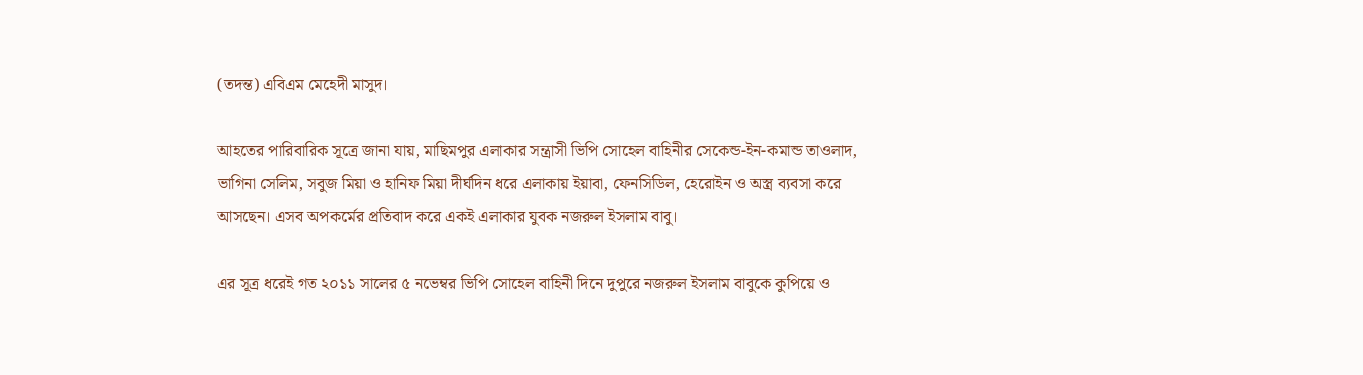(তদন্ত) এবিএম মেহেদী মাসুদ।

আহতের পারিবারিক সূত্রে জানা যায়, মাছিমপুর এলাকার সন্ত্রাসী ভিপি সোহেল বাহিনীর সেকেন্ড-ইন-কমান্ড তাওলাদ, ভাগিনা সেলিম, সবুজ মিয়া ও হানিফ মিয়া দীর্ঘদিন ধরে এলাকায় ইয়াবা, ফেনসিডিল, হেরোইন ও অস্ত্র ব্যবসা করে আসছেন। এসব অপকর্মের প্রতিবাদ করে একই এলাকার যুবক নজরুল ইসলাম বাবু।

এর সূত্র ধরেই গত ২০১১ সালের ৫ নভেম্বর ভিপি সোহেল বাহিনী দিনে দুপুরে নজরুল ইসলাম বাবুকে কুপিয়ে ও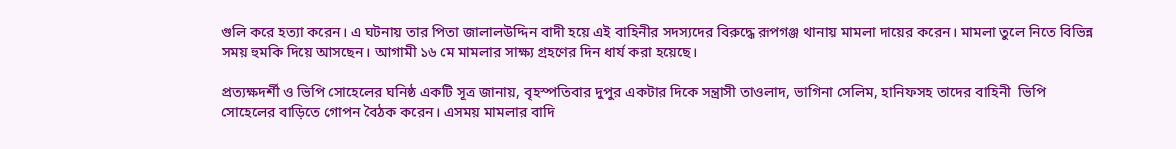গুলি করে হত্যা করেন। এ ঘটনায় তার পিতা জালালউদ্দিন বাদী হয়ে এই বাহিনীর সদস্যদের বিরুদ্ধে রূপগঞ্জ থানায় মামলা দায়ের করেন। মামলা তুলে নিতে বিভিন্ন সময় হুমকি দিয়ে আসছেন। আগামী ১৬ মে মামলার সাক্ষ্য গ্রহণের দিন ধার্য করা হয়েছে।

প্রত্যক্ষদর্শী ও ভিপি সোহেলের ঘনিষ্ঠ একটি সূত্র জানায়, বৃহস্পতিবার দুপুর একটার দিকে সন্ত্রাসী তাওলাদ, ভাগিনা সেলিম, হানিফসহ তাদের বাহিনী  ভিপি সোহেলের বাড়িতে গোপন বৈঠক করেন। এসময় মামলার বাদি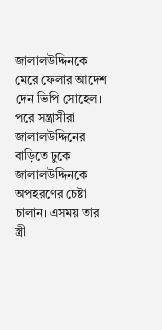জালালউদ্দিনকে মেরে ফেলার আদেশ দেন ভিপি সোহেল। পরে সন্ত্রাসীরা জালালউদ্দিনের বাড়িতে ঢুকে জালালউদ্দিনকে অপহরণের চেষ্টা চালান। এসময় তার স্ত্রী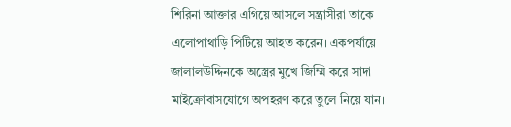শিরিনা আক্তার এগিয়ে আসলে সন্ত্রাসীরা তাকে এলোপাথাড়ি পিটিয়ে আহত করেন। একপর্যায়ে জালালউদ্দিনকে অস্ত্রের মুখে জিম্মি করে সাদা মাইক্রোবাসযোগে অপহরণ করে তুলে নিয়ে যান।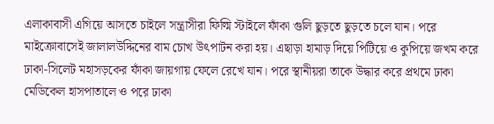এলাকাবাসী এগিয়ে আসতে চাইলে সন্ত্রাসীরা ফিল্মি স্টাইলে ফাঁকা গুলি ছুড়তে ছুড়তে চলে যান। পরে মাইক্রোবাসেই জালালউদ্দিনের বাম চোখ উৎপাটন করা হয়। এছাড়া হামাড় দিয়ে পিটিয়ে ও কুপিয়ে জখম করে ঢাকা-সিলেট মহাসড়কের ফাঁকা জায়গায় ফেলে রেখে যান। পরে স্থানীয়রা তাকে উদ্ধার করে প্রথমে ঢাকা মেডিকেল হাসপাতালে ও পরে ঢাকা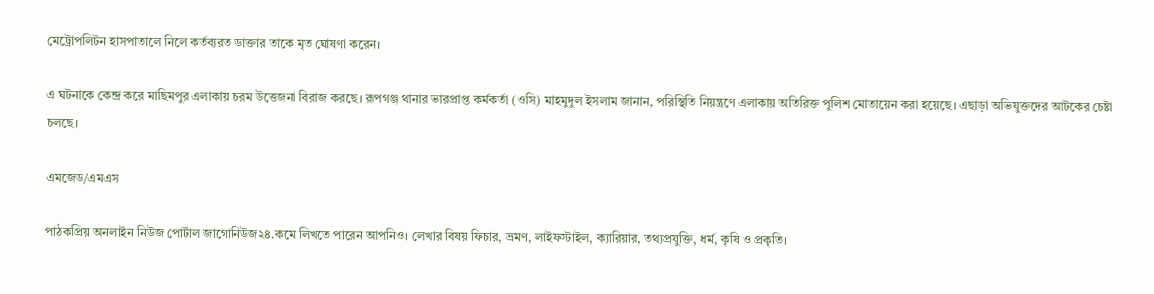মেট্রোপলিটন হাসপাতালে নিলে কর্তব্যরত ডাক্তার তাকে মৃত ঘোষণা করেন।

এ ঘটনাকে কেন্দ্র করে মাছিমপুর এলাকায় চরম উত্তেজনা বিরাজ করছে। রূপগঞ্জ থানার ভারপ্রাপ্ত কর্মকর্তা (ওসি) মাহমুদুল ইসলাম জানান, পরিস্থিতি নিয়ন্ত্রণে এলাকায় অতিরিক্ত পুলিশ মোতায়েন করা হয়েছে। এছাড়া অভিযুক্তদের আটকের চেষ্টা চলছে।

এমজেড/এমএস

পাঠকপ্রিয় অনলাইন নিউজ পোর্টাল জাগোনিউজ২৪.কমে লিখতে পারেন আপনিও। লেখার বিষয় ফিচার, ভ্রমণ, লাইফস্টাইল, ক্যারিয়ার, তথ্যপ্রযুক্তি, ধর্ম, কৃষি ও প্রকৃতি।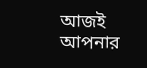আজই আপনার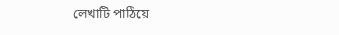লেখাটি পাঠিয়ে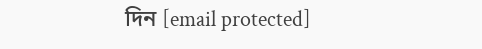দিন [email protected]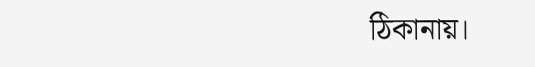ঠিকানায়।